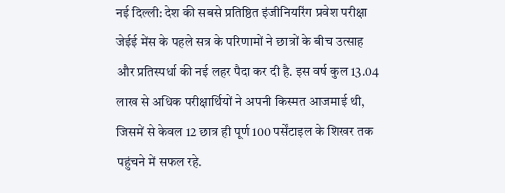नई दिल्ली: देश की सबसे प्रतिष्ठित इंजीनियरिंग प्रवेश परीक्षा जेईई मेंस के पहले सत्र के परिणामों ने छात्रों के बीच उत्साह और प्रतिस्पर्धा की नई लहर पैदा कर दी है. इस वर्ष कुल 13.04 लाख से अधिक परीक्षार्थियों ने अपनी किस्मत आजमाई थी, जिसमें से केवल 12 छात्र ही पूर्ण 100 पर्सेंटाइल के शिखर तक पहुंचने में सफल रहे.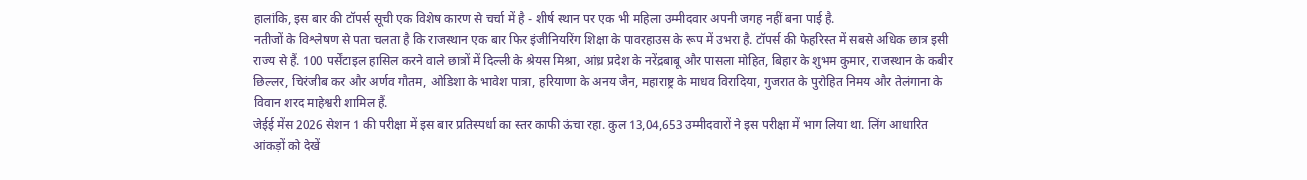हालांकि, इस बार की टॉपर्स सूची एक विशेष कारण से चर्चा में है - शीर्ष स्थान पर एक भी महिला उम्मीदवार अपनी जगह नहीं बना पाई है.
नतीजों के विश्लेषण से पता चलता है कि राजस्थान एक बार फिर इंजीनियरिंग शिक्षा के पावरहाउस के रूप में उभरा है. टॉपर्स की फेहरिस्त में सबसे अधिक छात्र इसी राज्य से हैं. 100 पर्सेंटाइल हासिल करने वाले छात्रों में दिल्ली के श्रेयस मिश्रा, आंध्र प्रदेश के नरेंद्रबाबू और पासला मोहित, बिहार के शुभम कुमार, राजस्थान के कबीर छिल्लर, चिरंजीब कर और अर्णव गौतम, ओडिशा के भावेश पात्रा, हरियाणा के अनय जैन, महाराष्ट्र के माधव विरादिया, गुजरात के पुरोहित निमय और तेलंगाना के विवान शरद माहेश्वरी शामिल हैं.
जेईई मेंस 2026 सेशन 1 की परीक्षा में इस बार प्रतिस्पर्धा का स्तर काफी ऊंचा रहा. कुल 13,04,653 उम्मीदवारों ने इस परीक्षा में भाग लिया था. लिंग आधारित आंकड़ों को देखें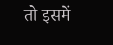तो इसमें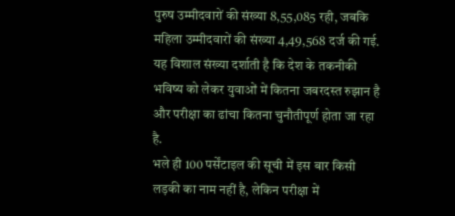पुरुष उम्मीदवारों की संख्या 8,55,085 रही, जबकि महिला उम्मीदवारों की संख्या 4,49,568 दर्ज की गई. यह विशाल संख्या दर्शाती है कि देश के तकनीकी भविष्य को लेकर युवाओं में कितना जबरदस्त रुझान है और परीक्षा का ढांचा कितना चुनौतीपूर्ण होता जा रहा है.
भले ही 100 पर्सेंटाइल की सूची में इस बार किसी लड़की का नाम नहीं है, लेकिन परीक्षा में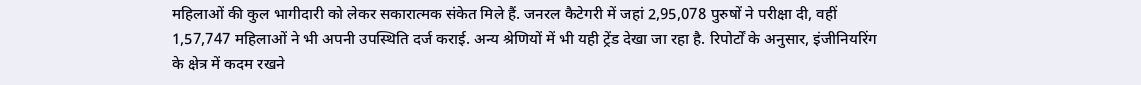महिलाओं की कुल भागीदारी को लेकर सकारात्मक संकेत मिले हैं. जनरल कैटेगरी में जहां 2,95,078 पुरुषों ने परीक्षा दी, वहीं 1,57,747 महिलाओं ने भी अपनी उपस्थिति दर्ज कराई. अन्य श्रेणियों में भी यही ट्रेंड देखा जा रहा है. रिपोर्टों के अनुसार, इंजीनियरिंग के क्षेत्र में कदम रखने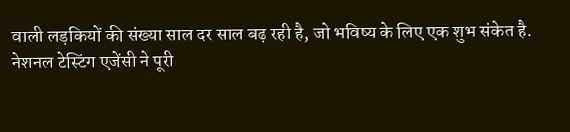वाली लड़कियों की संख्या साल दर साल बढ़ रही है, जो भविष्य के लिए एक शुभ संकेत है.
नेशनल टेस्टिंग एजेंसी ने पूरी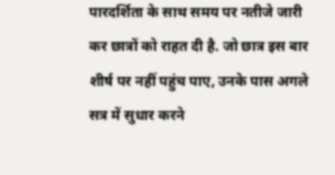पारदर्शिता के साथ समय पर नतीजे जारी कर छात्रों को राहत दी है. जो छात्र इस बार शीर्ष पर नहीं पहुंच पाए, उनके पास अगले सत्र में सुधार करने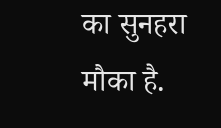का सुनहरा मौका है.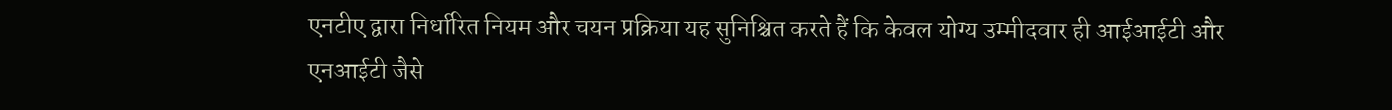एनटीए द्वारा निर्धारित नियम और चयन प्रक्रिया यह सुनिश्चित करते हैं कि केवल योग्य उम्मीदवार ही आईआईटी और एनआईटी जैसे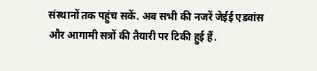संस्थानों तक पहुंच सकें. अब सभी की नजरें जेईई एडवांस और आगामी सत्रों की तैयारी पर टिकी हुई हैं.